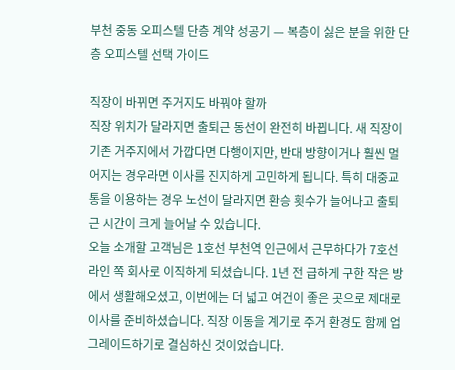부천 중동 오피스텔 단층 계약 성공기 — 복층이 싫은 분을 위한 단층 오피스텔 선택 가이드

직장이 바뀌면 주거지도 바꿔야 할까
직장 위치가 달라지면 출퇴근 동선이 완전히 바뀝니다. 새 직장이 기존 거주지에서 가깝다면 다행이지만, 반대 방향이거나 훨씬 멀어지는 경우라면 이사를 진지하게 고민하게 됩니다. 특히 대중교통을 이용하는 경우 노선이 달라지면 환승 횟수가 늘어나고 출퇴근 시간이 크게 늘어날 수 있습니다.
오늘 소개할 고객님은 1호선 부천역 인근에서 근무하다가 7호선 라인 쪽 회사로 이직하게 되셨습니다. 1년 전 급하게 구한 작은 방에서 생활해오셨고, 이번에는 더 넓고 여건이 좋은 곳으로 제대로 이사를 준비하셨습니다. 직장 이동을 계기로 주거 환경도 함께 업그레이드하기로 결심하신 것이었습니다.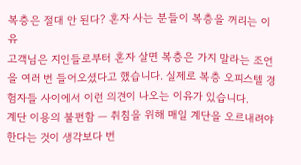복층은 절대 안 된다? 혼자 사는 분들이 복층을 꺼리는 이유
고객님은 지인들로부터 혼자 살면 복층은 가지 말라는 조언을 여러 번 들어오셨다고 했습니다. 실제로 복층 오피스텔 경험자들 사이에서 이런 의견이 나오는 이유가 있습니다.
계단 이용의 불편함 — 취침을 위해 매일 계단을 오르내려야 한다는 것이 생각보다 번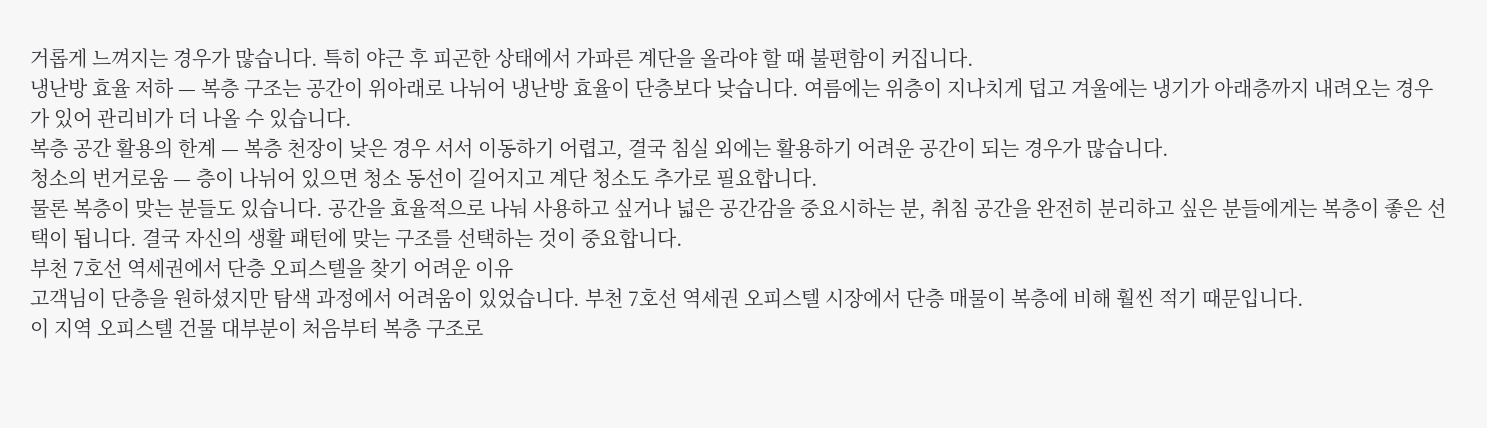거롭게 느껴지는 경우가 많습니다. 특히 야근 후 피곤한 상태에서 가파른 계단을 올라야 할 때 불편함이 커집니다.
냉난방 효율 저하 — 복층 구조는 공간이 위아래로 나뉘어 냉난방 효율이 단층보다 낮습니다. 여름에는 위층이 지나치게 덥고 겨울에는 냉기가 아래층까지 내려오는 경우가 있어 관리비가 더 나올 수 있습니다.
복층 공간 활용의 한계 — 복층 천장이 낮은 경우 서서 이동하기 어렵고, 결국 침실 외에는 활용하기 어려운 공간이 되는 경우가 많습니다.
청소의 번거로움 — 층이 나뉘어 있으면 청소 동선이 길어지고 계단 청소도 추가로 필요합니다.
물론 복층이 맞는 분들도 있습니다. 공간을 효율적으로 나눠 사용하고 싶거나 넓은 공간감을 중요시하는 분, 취침 공간을 완전히 분리하고 싶은 분들에게는 복층이 좋은 선택이 됩니다. 결국 자신의 생활 패턴에 맞는 구조를 선택하는 것이 중요합니다.
부천 7호선 역세권에서 단층 오피스텔을 찾기 어려운 이유
고객님이 단층을 원하셨지만 탐색 과정에서 어려움이 있었습니다. 부천 7호선 역세권 오피스텔 시장에서 단층 매물이 복층에 비해 훨씬 적기 때문입니다.
이 지역 오피스텔 건물 대부분이 처음부터 복층 구조로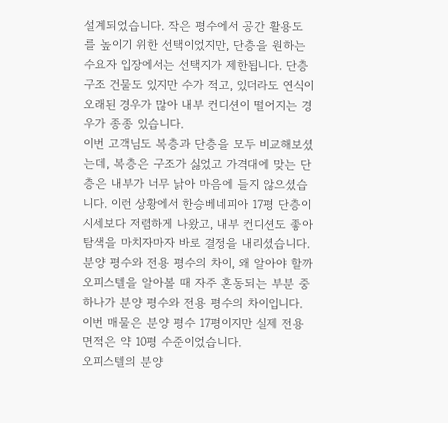설계되었습니다. 작은 평수에서 공간 활용도를 높이기 위한 선택이었지만, 단층을 원하는 수요자 입장에서는 선택지가 제한됩니다. 단층 구조 건물도 있지만 수가 적고, 있더라도 연식이 오래된 경우가 많아 내부 컨디션이 떨어지는 경우가 종종 있습니다.
이번 고객님도 복층과 단층을 모두 비교해보셨는데, 복층은 구조가 싫었고 가격대에 맞는 단층은 내부가 너무 낡아 마음에 들지 않으셨습니다. 이런 상황에서 한승베네피아 17평 단층이 시세보다 저렴하게 나왔고, 내부 컨디션도 좋아 탐색을 마치자마자 바로 결정을 내리셨습니다.
분양 평수와 전용 평수의 차이, 왜 알아야 할까
오피스텔을 알아볼 때 자주 혼동되는 부분 중 하나가 분양 평수와 전용 평수의 차이입니다. 이번 매물은 분양 평수 17평이지만 실제 전용 면적은 약 10평 수준이었습니다.
오피스텔의 분양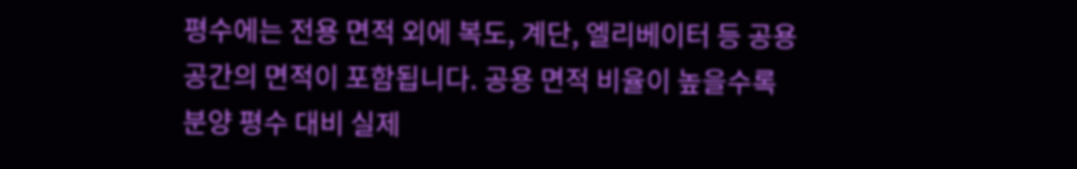평수에는 전용 면적 외에 복도, 계단, 엘리베이터 등 공용 공간의 면적이 포함됩니다. 공용 면적 비율이 높을수록 분양 평수 대비 실제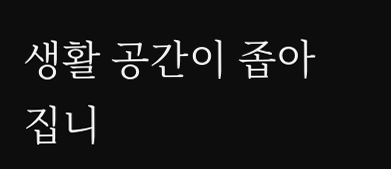생활 공간이 좁아집니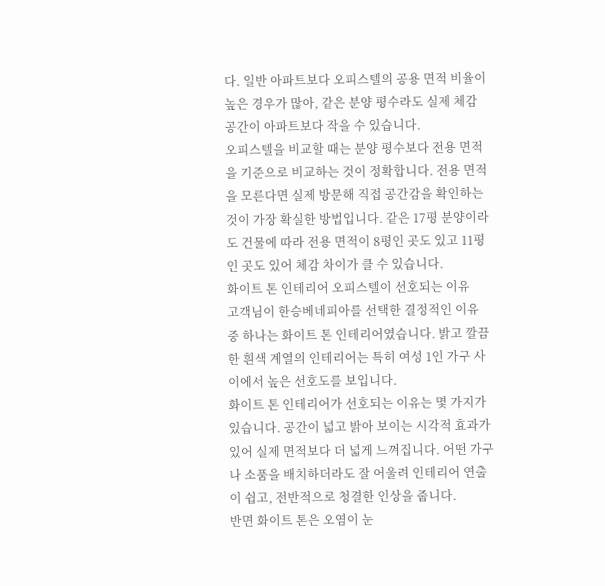다. 일반 아파트보다 오피스텔의 공용 면적 비율이 높은 경우가 많아, 같은 분양 평수라도 실제 체감 공간이 아파트보다 작을 수 있습니다.
오피스텔을 비교할 때는 분양 평수보다 전용 면적을 기준으로 비교하는 것이 정확합니다. 전용 면적을 모른다면 실제 방문해 직접 공간감을 확인하는 것이 가장 확실한 방법입니다. 같은 17평 분양이라도 건물에 따라 전용 면적이 8평인 곳도 있고 11평인 곳도 있어 체감 차이가 클 수 있습니다.
화이트 톤 인테리어 오피스텔이 선호되는 이유
고객님이 한승베네피아를 선택한 결정적인 이유 중 하나는 화이트 톤 인테리어였습니다. 밝고 깔끔한 흰색 계열의 인테리어는 특히 여성 1인 가구 사이에서 높은 선호도를 보입니다.
화이트 톤 인테리어가 선호되는 이유는 몇 가지가 있습니다. 공간이 넓고 밝아 보이는 시각적 효과가 있어 실제 면적보다 더 넓게 느껴집니다. 어떤 가구나 소품을 배치하더라도 잘 어울려 인테리어 연출이 쉽고, 전반적으로 청결한 인상을 줍니다.
반면 화이트 톤은 오염이 눈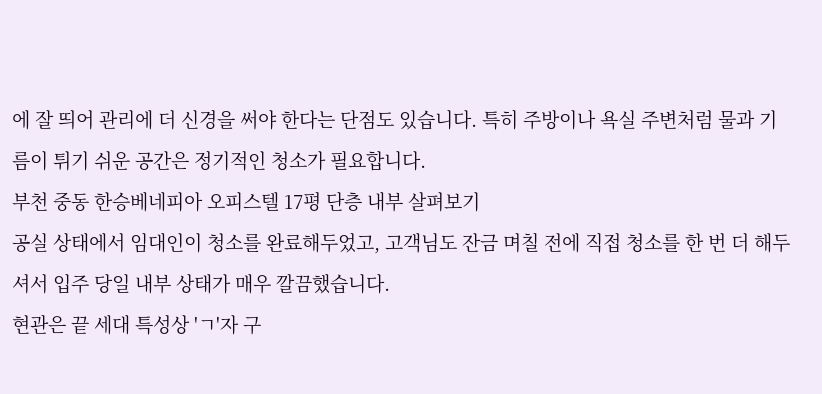에 잘 띄어 관리에 더 신경을 써야 한다는 단점도 있습니다. 특히 주방이나 욕실 주변처럼 물과 기름이 튀기 쉬운 공간은 정기적인 청소가 필요합니다.
부천 중동 한승베네피아 오피스텔 17평 단층 내부 살펴보기
공실 상태에서 임대인이 청소를 완료해두었고, 고객님도 잔금 며칠 전에 직접 청소를 한 번 더 해두셔서 입주 당일 내부 상태가 매우 깔끔했습니다.
현관은 끝 세대 특성상 'ㄱ'자 구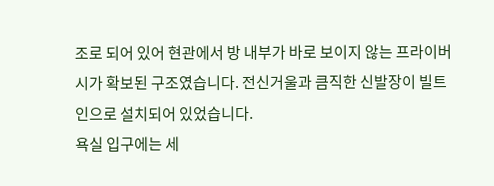조로 되어 있어 현관에서 방 내부가 바로 보이지 않는 프라이버시가 확보된 구조였습니다. 전신거울과 큼직한 신발장이 빌트인으로 설치되어 있었습니다.
욕실 입구에는 세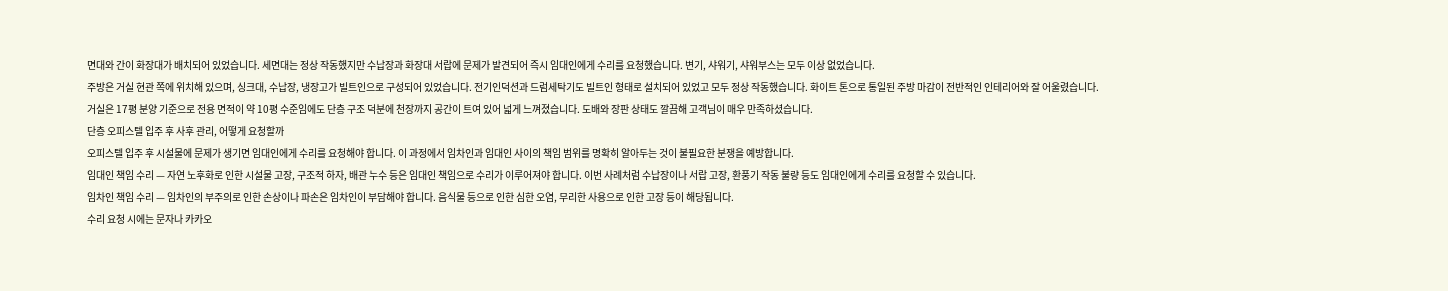면대와 간이 화장대가 배치되어 있었습니다. 세면대는 정상 작동했지만 수납장과 화장대 서랍에 문제가 발견되어 즉시 임대인에게 수리를 요청했습니다. 변기, 샤워기, 샤워부스는 모두 이상 없었습니다.
주방은 거실 현관 쪽에 위치해 있으며, 싱크대, 수납장, 냉장고가 빌트인으로 구성되어 있었습니다. 전기인덕션과 드럼세탁기도 빌트인 형태로 설치되어 있었고 모두 정상 작동했습니다. 화이트 톤으로 통일된 주방 마감이 전반적인 인테리어와 잘 어울렸습니다.
거실은 17평 분양 기준으로 전용 면적이 약 10평 수준임에도 단층 구조 덕분에 천장까지 공간이 트여 있어 넓게 느껴졌습니다. 도배와 장판 상태도 깔끔해 고객님이 매우 만족하셨습니다.
단층 오피스텔 입주 후 사후 관리, 어떻게 요청할까
오피스텔 입주 후 시설물에 문제가 생기면 임대인에게 수리를 요청해야 합니다. 이 과정에서 임차인과 임대인 사이의 책임 범위를 명확히 알아두는 것이 불필요한 분쟁을 예방합니다.
임대인 책임 수리 — 자연 노후화로 인한 시설물 고장, 구조적 하자, 배관 누수 등은 임대인 책임으로 수리가 이루어져야 합니다. 이번 사례처럼 수납장이나 서랍 고장, 환풍기 작동 불량 등도 임대인에게 수리를 요청할 수 있습니다.
임차인 책임 수리 — 임차인의 부주의로 인한 손상이나 파손은 임차인이 부담해야 합니다. 음식물 등으로 인한 심한 오염, 무리한 사용으로 인한 고장 등이 해당됩니다.
수리 요청 시에는 문자나 카카오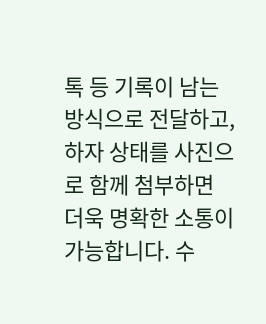톡 등 기록이 남는 방식으로 전달하고, 하자 상태를 사진으로 함께 첨부하면 더욱 명확한 소통이 가능합니다. 수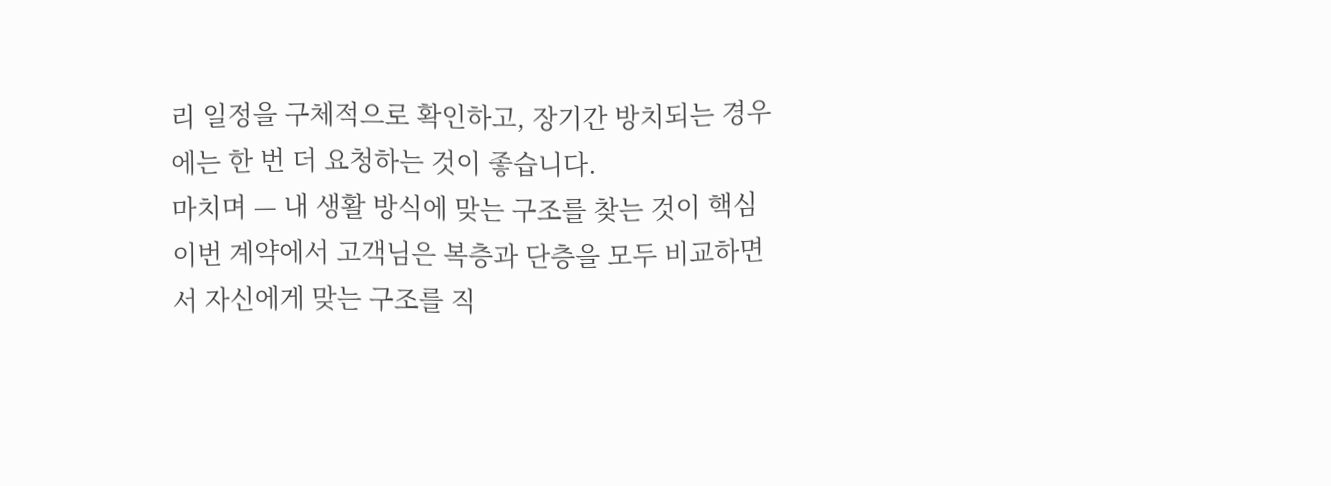리 일정을 구체적으로 확인하고, 장기간 방치되는 경우에는 한 번 더 요청하는 것이 좋습니다.
마치며 — 내 생활 방식에 맞는 구조를 찾는 것이 핵심
이번 계약에서 고객님은 복층과 단층을 모두 비교하면서 자신에게 맞는 구조를 직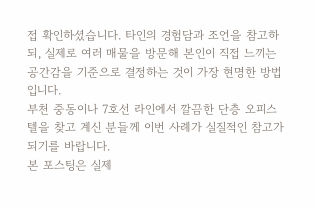접 확인하셨습니다. 타인의 경험담과 조언을 참고하되, 실제로 여러 매물을 방문해 본인이 직접 느끼는 공간감을 기준으로 결정하는 것이 가장 현명한 방법입니다.
부천 중동이나 7호선 라인에서 깔끔한 단층 오피스텔을 찾고 계신 분들께 이번 사례가 실질적인 참고가 되기를 바랍니다.
본 포스팅은 실제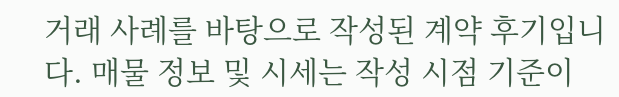거래 사례를 바탕으로 작성된 계약 후기입니다. 매물 정보 및 시세는 작성 시점 기준이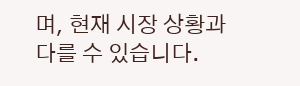며, 현재 시장 상황과 다를 수 있습니다.